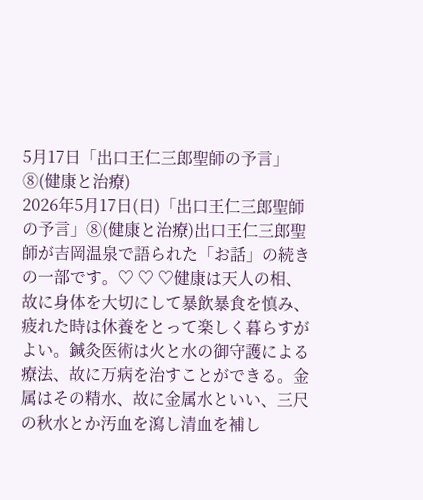5月17日「出口王仁三郎聖師の予言」⑧(健康と治療)
2026年5月17日(日)「出口王仁三郎聖師の予言」⑧(健康と治療)出口王仁三郎聖師が吉岡温泉で語られた「お話」の続きの一部です。♡ ♡ ♡健康は天人の相、故に身体を大切にして暴飲暴食を慎み、疲れた時は休養をとって楽しく暮らすがよい。鍼灸医術は火と水の御守護による療法、故に万病を治すことができる。金属はその精水、故に金属水といい、三尺の秋水とか汚血を瀉し清血を補し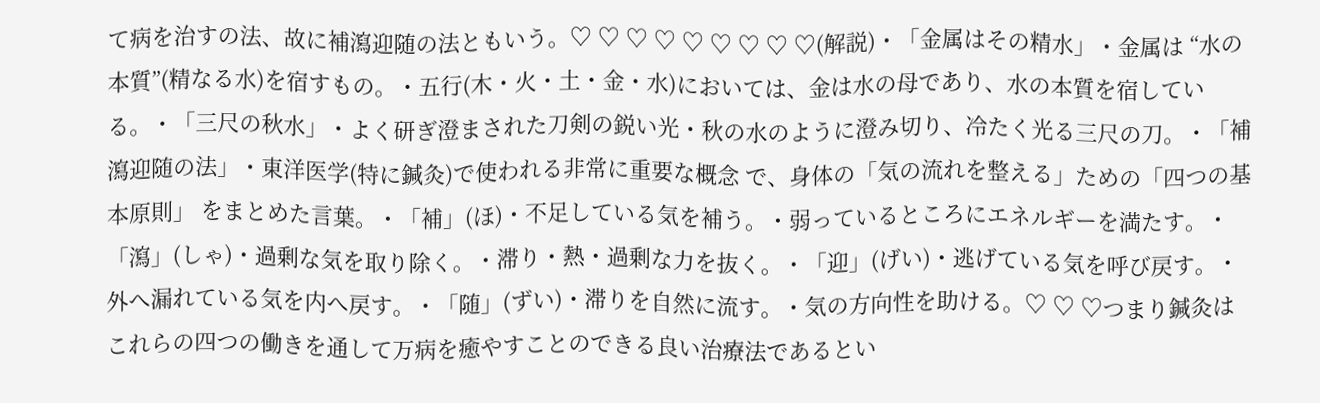て病を治すの法、故に補瀉迎随の法ともいう。♡ ♡ ♡ ♡ ♡ ♡ ♡ ♡ ♡(解説)・「金属はその精水」・金属は “水の本質”(精なる水)を宿すもの。・五行(木・火・土・金・水)においては、金は水の母であり、水の本質を宿している。・「三尺の秋水」・よく研ぎ澄まされた刀剣の鋭い光・秋の水のように澄み切り、冷たく光る三尺の刀。・「補瀉迎随の法」・東洋医学(特に鍼灸)で使われる非常に重要な概念 で、身体の「気の流れを整える」ための「四つの基本原則」 をまとめた言葉。・「補」(ほ)・不足している気を補う。・弱っているところにエネルギーを満たす。・「瀉」(しゃ)・過剰な気を取り除く。・滞り・熱・過剰な力を抜く。・「迎」(げい)・逃げている気を呼び戻す。・外へ漏れている気を内へ戻す。・「随」(ずい)・滞りを自然に流す。・気の方向性を助ける。♡ ♡ ♡つまり鍼灸はこれらの四つの働きを通して万病を癒やすことのできる良い治療法であるとい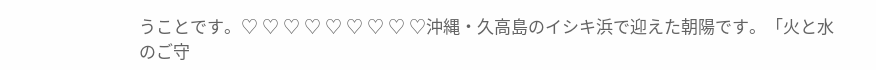うことです。♡ ♡ ♡ ♡ ♡ ♡ ♡ ♡ ♡沖縄・久高島のイシキ浜で迎えた朝陽です。「火と水のご守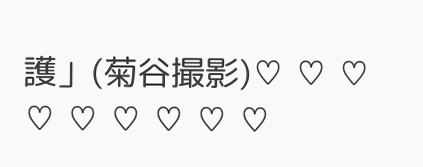護」(菊谷撮影)♡ ♡ ♡ ♡ ♡ ♡ ♡ ♡ ♡